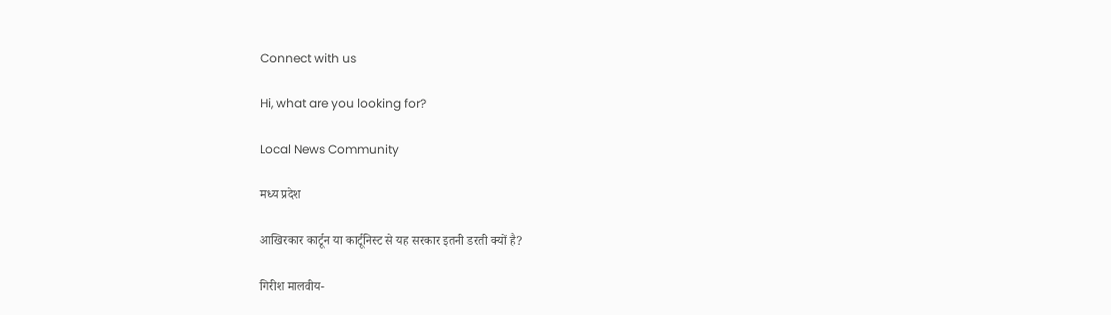Connect with us

Hi, what are you looking for?

Local News Community

मध्य प्रदेश

आखिरकार कार्टून या कार्टूनिस्ट से यह सरकार इतनी डरती क्यों है?

गिरीश मालवीय-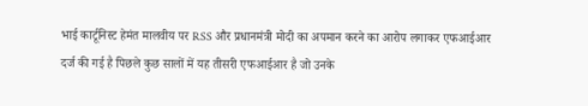भाई कार्टूनिस्ट हेमंत मालवीय पर RSS और प्रधानमंत्री मोदी का अपमान करने का आरोप लगाकर एफआईआर दर्ज की गई है पिछले कुछ सालों में यह तीसरी एफआईआर है जो उनके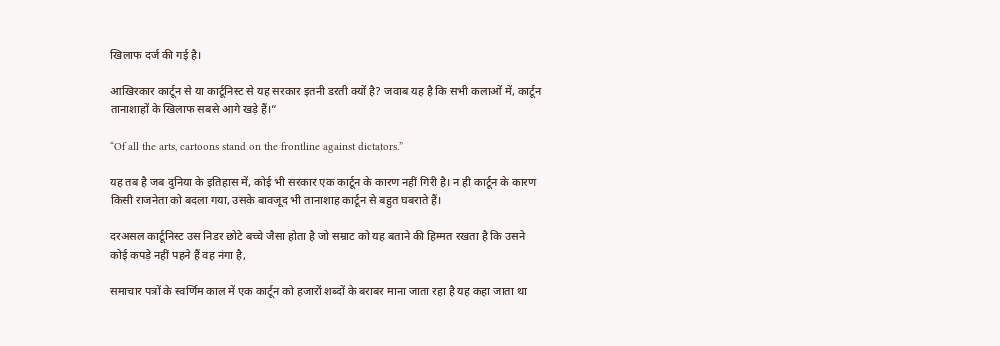खिलाफ दर्ज की गई है।

आखिरकार कार्टून से या कार्टूनिस्ट से यह सरकार इतनी डरती क्यों है? जवाब यह है कि सभी कलाओं में, कार्टून तानाशाहों के खिलाफ सबसे आगे खड़े हैं।”

“Of all the arts, cartoons stand on the frontline against dictators.”

यह तब है जब दुनिया के इतिहास में, कोई भी सरकार एक कार्टून के कारण नहीं गिरी है। न ही कार्टून के कारण किसी राजनेता को बदला गया, उसके बावजूद भी तानाशाह कार्टून से बहुत घबराते हैं।

दरअसल कार्टूनिस्ट उस निडर छोटे बच्चे जैसा होता है जो सम्राट को यह बताने की हिम्मत रखता है कि उसने कोई कपड़े नहीं पहने हैं वह नंगा है,

समाचार पत्रों के स्वर्णिम काल में एक कार्टून को हजारों शब्दों के बराबर माना जाता रहा है यह कहा जाता था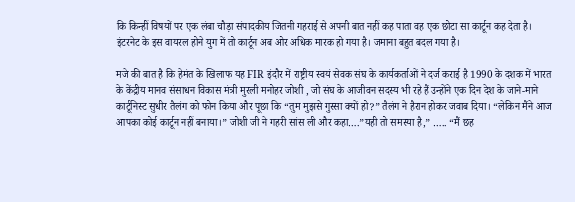कि किन्हीं विषयों पर एक लंबा चौड़ा संपादकीय जितनी गहराई से अपनी बात नहीं कह पाता वह एक छोटा सा कार्टून कह देता है। इंटरनेट के इस वायरल होने युग में तो कार्टून अब ओर अधिक मारक हो गया है। जमाना बहुत बदल गया है।

मजे की बात है कि हेमंत के खिलाफ यह FIR इंदौर में राष्ट्रीय स्वयं सेवक संघ के कार्यकर्ताओं ने दर्ज कराई है 1990 के दशक में भारत के केंद्रीय मानव संसाधन विकास मंत्री मुरली मनोहर जोशी , जो संघ के आजीवन सदस्य भी रहे हैं उन्होंने एक दिन देश के जाने-माने कार्टूनिस्ट सुधीर तैलंग को फोन किया और पूछा कि “तुम मुझसे गुस्सा क्यों हो?” तैलंग ने हैरान होकर जवाब दिया। “लेकिन मैंने आज आपका कोई कार्टून नहीं बनाया।” जोशी जी ने गहरी सांस ली और कहा….”यही तो समस्या है,” ….. “मैं छह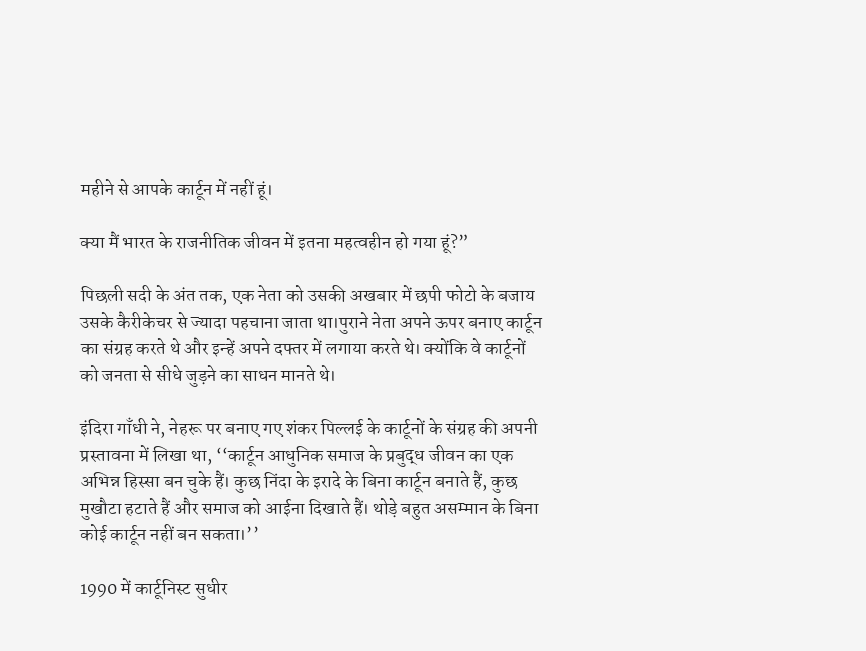महीने से आपके कार्टून में नहीं हूं।

क्या मैं भारत के राजनीतिक जीवन में इतना महत्वहीन हो गया हूं?”

पिछली सदी के अंत तक, एक नेता को उसकी अखबार में छपी फोटो के बजाय उसके कैरीकेचर से ज्यादा पहचाना जाता था।पुराने नेता अपने ऊपर बनाए कार्टून का संग्रह करते थे और इन्हें अपने दफ्तर में लगाया करते थे। क्योंकि वे कार्टूनों को जनता से सीधे जुड़ने का साधन मानते थे।

इंदिरा गाँधी ने, नेहरू पर बनाए गए शंकर पिल्लई के कार्टूनों के संग्रह की अपनी प्रस्तावना में लिखा था, ‘‘कार्टून आधुनिक समाज के प्रबुद्ध जीवन का एक अभिन्न हिस्सा बन चुके हैं। कुछ निंदा के इरादे के बिना कार्टून बनाते हैं, कुछ मुखौटा हटाते हैं और समाज को आईना दिखाते हैं। थोड़े बहुत असम्मान के बिना कोई कार्टून नहीं बन सकता।’’

1990 में कार्टूनिस्ट सुधीर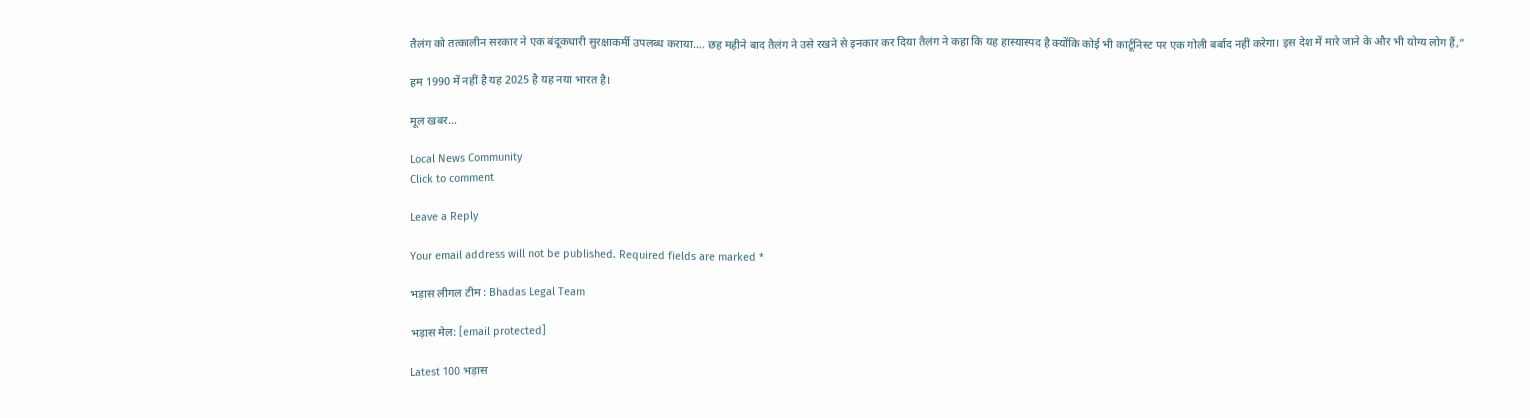तैलंग को तत्कालीन सरकार ने एक बंदूकधारी सुरक्षाकर्मी उपलब्ध कराया…. छह महीने बाद तैलंग ने उसे रखने से इनकार कर दिया तैलंग ने कहा कि यह हास्यास्पद है क्योंकि कोई भी कार्टूनिस्ट पर एक गोली बर्बाद नहीं करेगा। इस देश में मारे जाने के और भी योग्य लोग हैं,”

हम 1990 में नहीं है यह 2025 है यह नया भारत है।

मूल खबर…

Local News Community
Click to comment

Leave a Reply

Your email address will not be published. Required fields are marked *

भड़ास लीगल टीम : Bhadas Legal Team

भड़ास मेल: [email protected]

Latest 100 भड़ास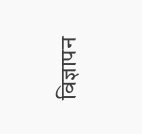विज्ञापन